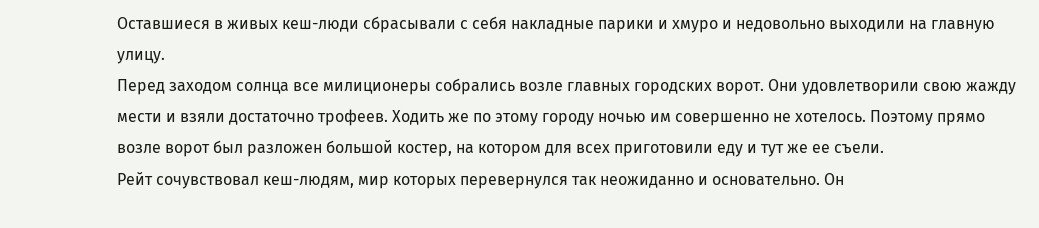Оставшиеся в живых кеш-люди сбрасывали с себя накладные парики и хмуро и недовольно выходили на главную улицу.
Перед заходом солнца все милиционеры собрались возле главных городских ворот. Они удовлетворили свою жажду мести и взяли достаточно трофеев. Ходить же по этому городу ночью им совершенно не хотелось. Поэтому прямо возле ворот был разложен большой костер, на котором для всех приготовили еду и тут же ее съели.
Рейт сочувствовал кеш-людям, мир которых перевернулся так неожиданно и основательно. Он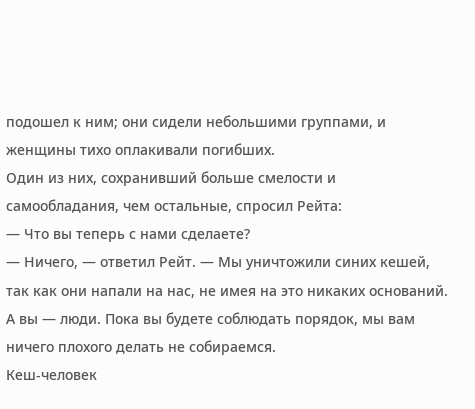подошел к ним; они сидели небольшими группами, и женщины тихо оплакивали погибших.
Один из них, сохранивший больше смелости и самообладания, чем остальные, спросил Рейта:
— Что вы теперь с нами сделаете?
— Ничего, — ответил Рейт. — Мы уничтожили синих кешей, так как они напали на нас, не имея на это никаких оснований. А вы — люди. Пока вы будете соблюдать порядок, мы вам ничего плохого делать не собираемся.
Кеш-человек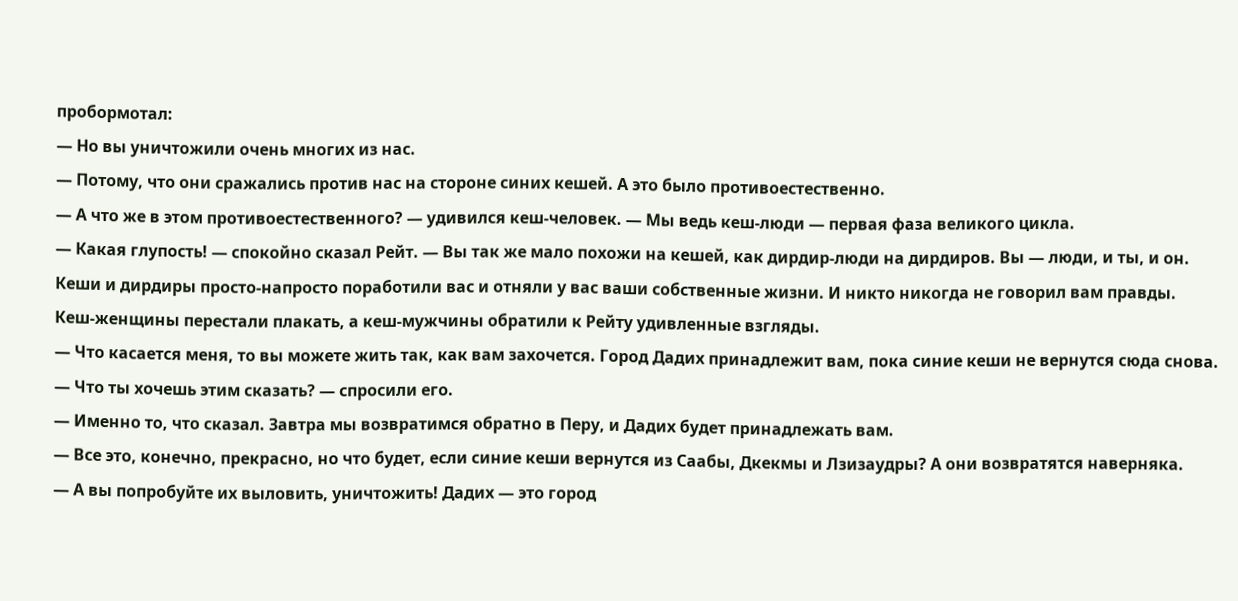пробормотал:
— Но вы уничтожили очень многих из нас.
— Потому, что они сражались против нас на стороне синих кешей. А это было противоестественно.
— А что же в этом противоестественного? — удивился кеш-человек. — Мы ведь кеш-люди — первая фаза великого цикла.
— Какая глупость! — спокойно сказал Рейт. — Вы так же мало похожи на кешей, как дирдир-люди на дирдиров. Вы — люди, и ты, и он. Кеши и дирдиры просто-напросто поработили вас и отняли у вас ваши собственные жизни. И никто никогда не говорил вам правды.
Кеш-женщины перестали плакать, а кеш-мужчины обратили к Рейту удивленные взгляды.
— Что касается меня, то вы можете жить так, как вам захочется. Город Дадих принадлежит вам, пока синие кеши не вернутся сюда снова.
— Что ты хочешь этим сказать? — спросили его.
— Именно то, что сказал. Завтра мы возвратимся обратно в Перу, и Дадих будет принадлежать вам.
— Все это, конечно, прекрасно, но что будет, если синие кеши вернутся из Саабы, Дкекмы и Лзизаудры? А они возвратятся наверняка.
— А вы попробуйте их выловить, уничтожить! Дадих — это город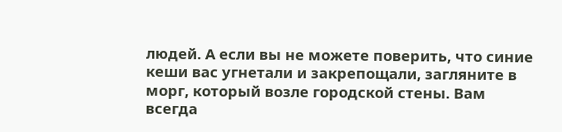людей. А если вы не можете поверить, что синие кеши вас угнетали и закрепощали, загляните в морг, который возле городской стены. Вам всегда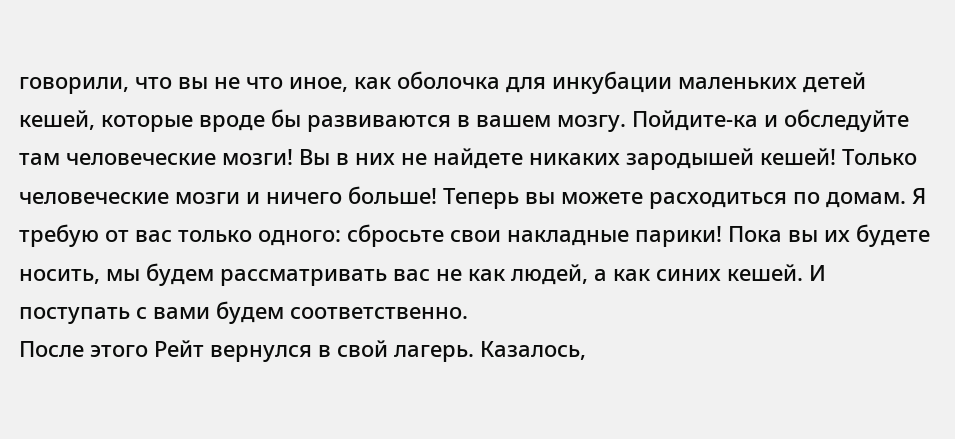говорили, что вы не что иное, как оболочка для инкубации маленьких детей кешей, которые вроде бы развиваются в вашем мозгу. Пойдите-ка и обследуйте там человеческие мозги! Вы в них не найдете никаких зародышей кешей! Только человеческие мозги и ничего больше! Теперь вы можете расходиться по домам. Я требую от вас только одного: сбросьте свои накладные парики! Пока вы их будете носить, мы будем рассматривать вас не как людей, а как синих кешей. И поступать с вами будем соответственно.
После этого Рейт вернулся в свой лагерь. Казалось,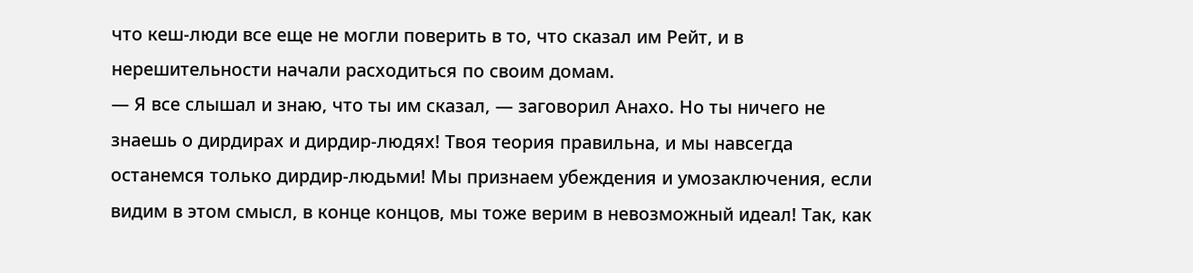что кеш-люди все еще не могли поверить в то, что сказал им Рейт, и в нерешительности начали расходиться по своим домам.
— Я все слышал и знаю, что ты им сказал, — заговорил Анахо. Но ты ничего не знаешь о дирдирах и дирдир-людях! Твоя теория правильна, и мы навсегда останемся только дирдир-людьми! Мы признаем убеждения и умозаключения, если видим в этом смысл, в конце концов, мы тоже верим в невозможный идеал! Так, как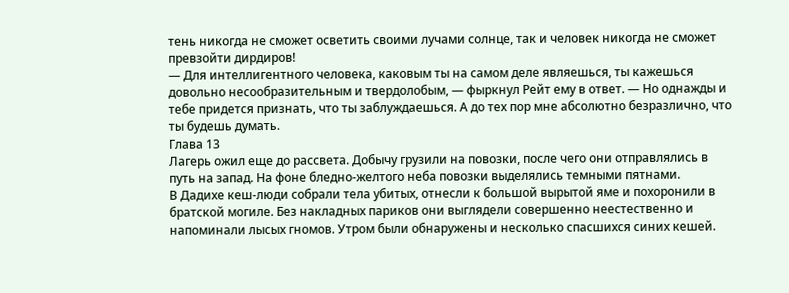тень никогда не сможет осветить своими лучами солнце, так и человек никогда не сможет превзойти дирдиров!
— Для интеллигентного человека, каковым ты на самом деле являешься, ты кажешься довольно несообразительным и твердолобым, — фыркнул Рейт ему в ответ. — Но однажды и тебе придется признать, что ты заблуждаешься. А до тех пор мне абсолютно безразлично, что ты будешь думать.
Глава 13
Лагерь ожил еще до рассвета. Добычу грузили на повозки, после чего они отправлялись в путь на запад. На фоне бледно-желтого неба повозки выделялись темными пятнами.
В Дадихе кеш-люди собрали тела убитых, отнесли к большой вырытой яме и похоронили в братской могиле. Без накладных париков они выглядели совершенно неестественно и напоминали лысых гномов. Утром были обнаружены и несколько спасшихся синих кешей.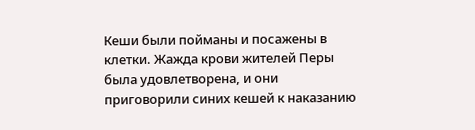Кеши были пойманы и посажены в клетки. Жажда крови жителей Перы была удовлетворена, и они приговорили синих кешей к наказанию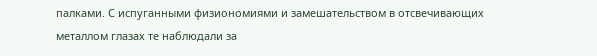палками. С испуганными физиономиями и замешательством в отсвечивающих металлом глазах те наблюдали за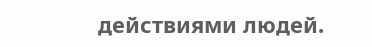действиями людей.